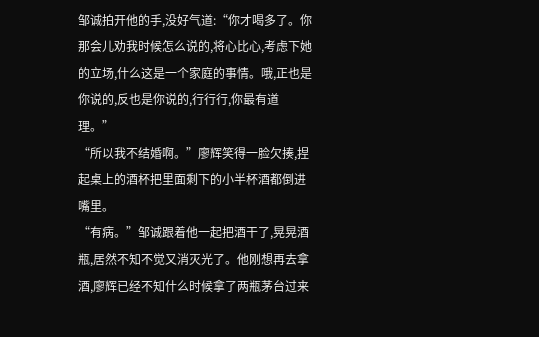邹诚拍开他的手,没好气道:“你才喝多了。你那会儿劝我时候怎么说的,将心比心,考虑下她的立场,什么这是一个家庭的事情。哦,正也是你说的,反也是你说的,行行行,你最有道理。”
“所以我不结婚啊。”廖辉笑得一脸欠揍,捏起桌上的酒杯把里面剩下的小半杯酒都倒进嘴里。
“有病。”邹诚跟着他一起把酒干了,晃晃酒瓶,居然不知不觉又消灭光了。他刚想再去拿酒,廖辉已经不知什么时候拿了两瓶茅台过来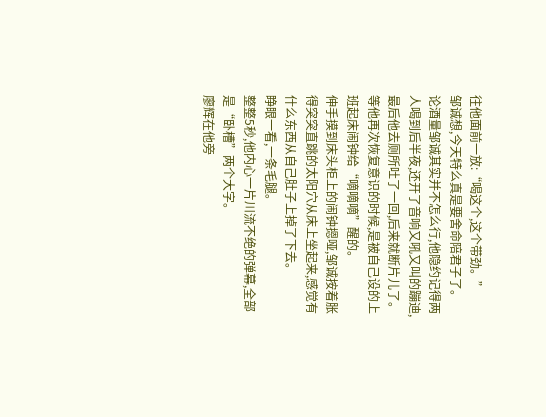往他面前一放:“喝这个,这个带劲。”
邹诚想,今天特么真是要舍命陪君子了。
论酒量邹诚其实并不怎么行,他隐约记得两人喝到后半夜,还开了音响又吼又叫的蹦迪,最后他去厕所吐了一回,后来就断片儿了。
等他再次恢复意识的时候,是被自己设的上班起床闹钟给“嘀嘀嘀”醒的。
伸手摸到床头柜上的闹钟摁哑,邹诚按着胀得突突直跳的太阳穴从床上坐起来,感觉有什么东西从自己肚子上掉了下去。
睁眼一看,一条毛腿。
整整5秒,他内心一片川流不绝的弹幕,全部是“卧槽”两个大字。
廖辉在他旁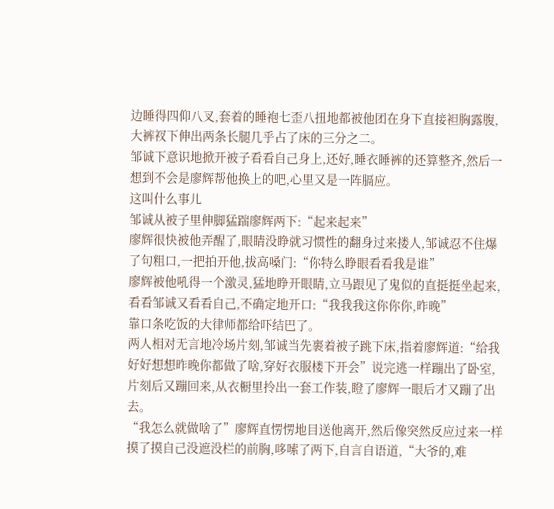边睡得四仰八叉,套着的睡袍七歪八扭地都被他团在身下直接袒胸露腹,大裤衩下伸出两条长腿几乎占了床的三分之二。
邹诚下意识地掀开被子看看自己身上,还好,睡衣睡裤的还算整齐,然后一想到不会是廖辉帮他换上的吧,心里又是一阵膈应。
这叫什么事儿
邹诚从被子里伸脚猛踹廖辉两下:“起来起来”
廖辉很快被他弄醒了,眼睛没睁就习惯性的翻身过来搂人,邹诚忍不住爆了句粗口,一把拍开他,拔高嗓门:“你特么睁眼看看我是谁”
廖辉被他吼得一个激灵,猛地睁开眼睛,立马跟见了鬼似的直挺挺坐起来,看看邹诚又看看自己,不确定地开口:“我我我这你你你,昨晚”
靠口条吃饭的大律师都给吓结巴了。
两人相对无言地冷场片刻,邹诚当先裹着被子跳下床,指着廖辉道:“给我好好想想昨晚你都做了啥,穿好衣服楼下开会”说完逃一样蹦出了卧室,片刻后又蹦回来,从衣橱里拎出一套工作装,瞪了廖辉一眼后才又蹦了出去。
“我怎么就做啥了”廖辉直愣愣地目送他离开,然后像突然反应过来一样摸了摸自己没遮没栏的前胸,哆嗦了两下,自言自语道,“大爷的,难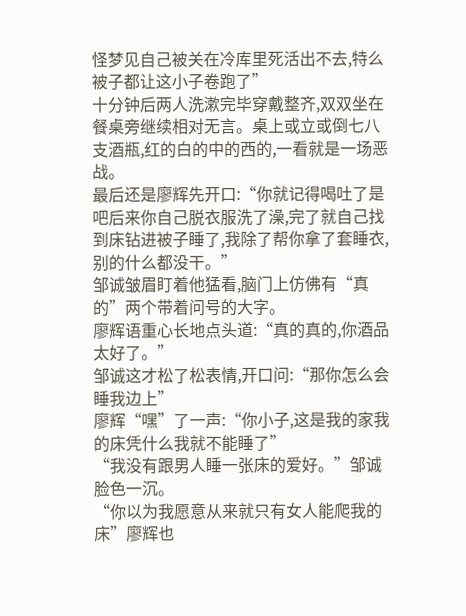怪梦见自己被关在冷库里死活出不去,特么被子都让这小子卷跑了”
十分钟后两人洗漱完毕穿戴整齐,双双坐在餐桌旁继续相对无言。桌上或立或倒七八支酒瓶,红的白的中的西的,一看就是一场恶战。
最后还是廖辉先开口:“你就记得喝吐了是吧后来你自己脱衣服洗了澡,完了就自己找到床钻进被子睡了,我除了帮你拿了套睡衣,别的什么都没干。”
邹诚皱眉盯着他猛看,脑门上仿佛有“真的”两个带着问号的大字。
廖辉语重心长地点头道:“真的真的,你酒品太好了。”
邹诚这才松了松表情,开口问:“那你怎么会睡我边上”
廖辉“嘿”了一声:“你小子,这是我的家我的床凭什么我就不能睡了”
“我没有跟男人睡一张床的爱好。”邹诚脸色一沉。
“你以为我愿意从来就只有女人能爬我的床”廖辉也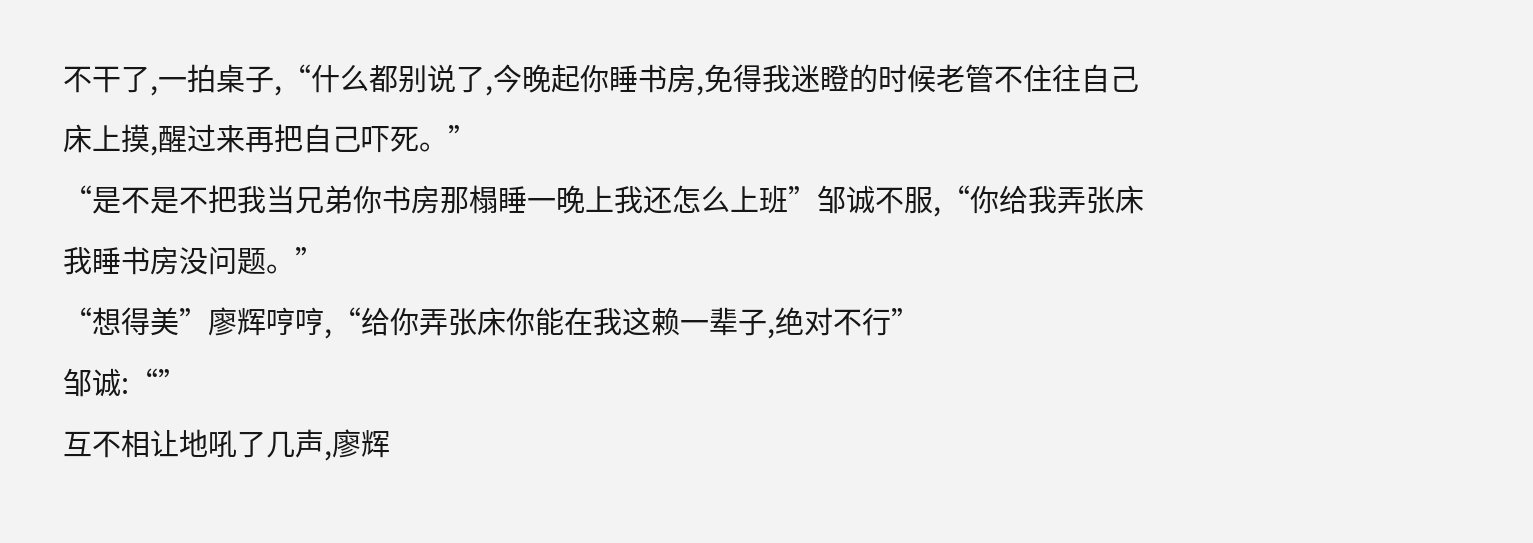不干了,一拍桌子,“什么都别说了,今晚起你睡书房,免得我迷瞪的时候老管不住往自己床上摸,醒过来再把自己吓死。”
“是不是不把我当兄弟你书房那榻睡一晚上我还怎么上班”邹诚不服,“你给我弄张床我睡书房没问题。”
“想得美”廖辉哼哼,“给你弄张床你能在我这赖一辈子,绝对不行”
邹诚:“”
互不相让地吼了几声,廖辉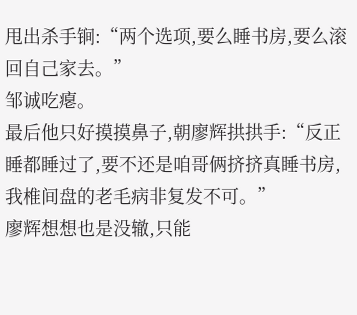甩出杀手锏:“两个选项,要么睡书房,要么滚回自己家去。”
邹诚吃瘪。
最后他只好摸摸鼻子,朝廖辉拱拱手:“反正睡都睡过了,要不还是咱哥俩挤挤真睡书房,我椎间盘的老毛病非复发不可。”
廖辉想想也是没辙,只能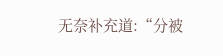无奈补充道:“分被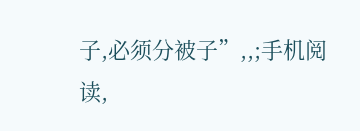子,必须分被子”,,;手机阅读,